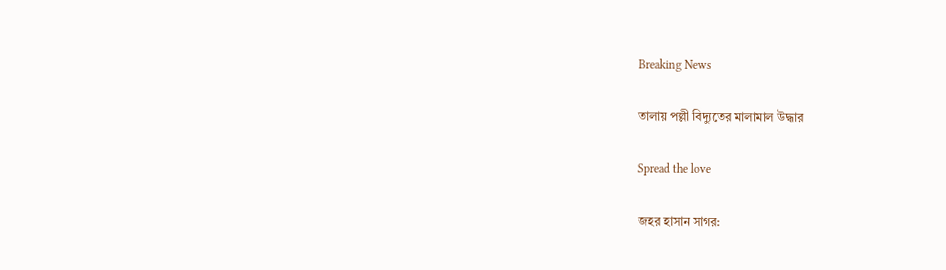Breaking News

তালায় পল্লী বিদ্যুতের মালামাল উদ্ধার

Spread the love

জহর হাসান সাগর: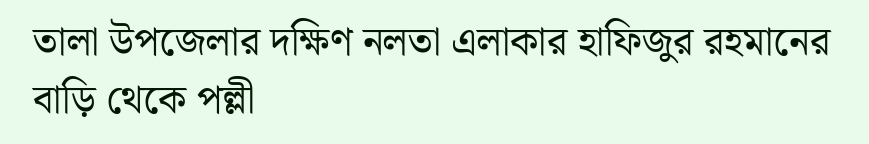তালা উপজেলার দক্ষিণ নলতা এলাকার হাফিজুর রহমানের বাড়ি থেকে পল্লী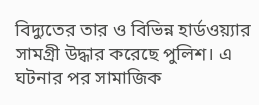বিদ্যুতের তার ও বিভিন্ন হার্ডওয়্যার সামগ্রী উদ্ধার করেছে পুলিশ। এ ঘটনার পর সামাজিক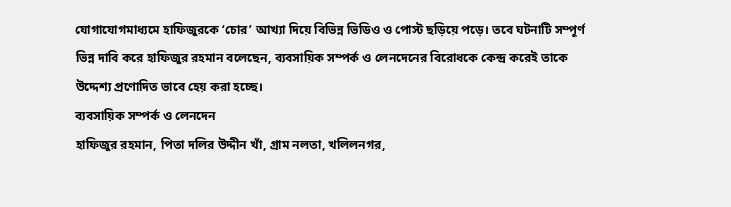যোগাযোগমাধ্যমে হাফিজুরকে ‘চোর’ আখ্যা দিয়ে বিভিন্ন ভিডিও ও পোস্ট ছড়িয়ে পড়ে। তবে ঘটনাটি সম্পূর্ণ ভিন্ন দাবি করে হাফিজুর রহমান বলেছেন, ব্যবসায়িক সম্পর্ক ও লেনদেনের বিরোধকে কেন্দ্র করেই তাকে উদ্দেশ্য প্রণোদিত ভাবে হেয় করা হচ্ছে।
ব্যবসায়িক সম্পর্ক ও লেনদেন
হাফিজুর রহমান, পিতা দলির উদ্দীন খাঁ, গ্রাম নলতা, খলিলনগর,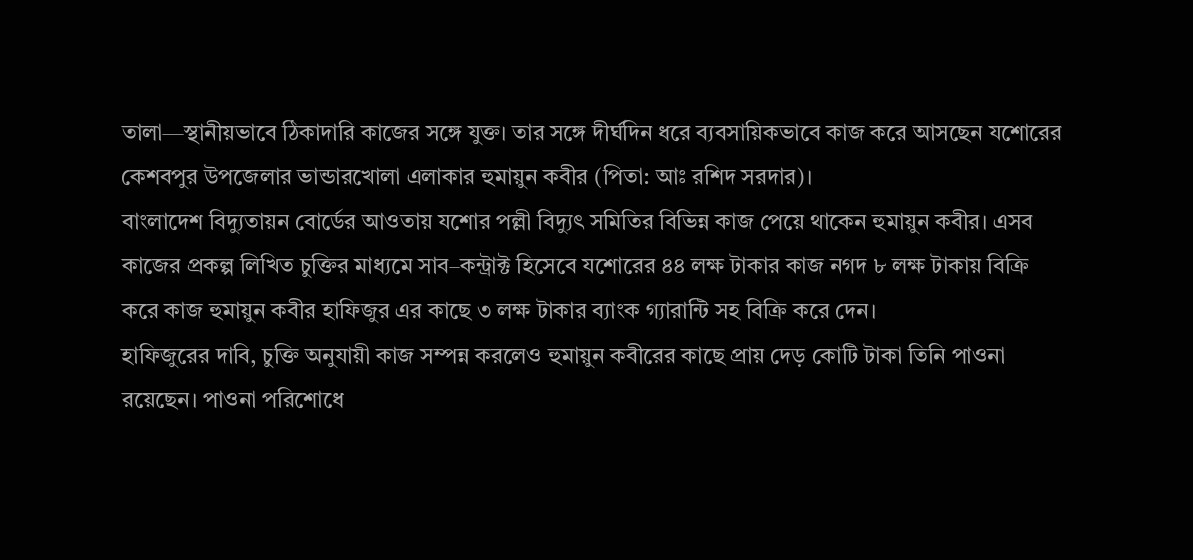তালা—স্থানীয়ভাবে ঠিকাদারি কাজের সঙ্গে যুক্ত। তার সঙ্গে দীর্ঘদিন ধরে ব্যবসায়িকভাবে কাজ করে আসছেন যশোরের কেশবপুর উপজেলার ভান্ডারখোলা এলাকার হুমায়ুন কবীর (পিতা: আঃ রশিদ সরদার)।
বাংলাদেশ বিদ্যুতায়ন বোর্ডের আওতায় যশোর পল্লী বিদ্যুৎ সমিতির বিভিন্ন কাজ পেয়ে থাকেন হুমায়ুন কবীর। এসব কাজের প্রকল্প লিখিত চুক্তির মাধ্যমে সাব–কন্ট্রাক্ট হিসেবে যশোরের ৪৪ লক্ষ টাকার কাজ নগদ ৮ লক্ষ টাকায় বিক্রি করে কাজ হুমায়ুন কবীর হাফিজুর এর কাছে ৩ লক্ষ টাকার ব্যাংক গ্যারান্টি সহ বিক্রি করে দেন।
হাফিজুরের দাবি, চুক্তি অনুযায়ী কাজ সম্পন্ন করলেও হুমায়ুন কবীরের কাছে প্রায় দেড় কোটি টাকা তিনি পাওনা রয়েছেন। পাওনা পরিশোধে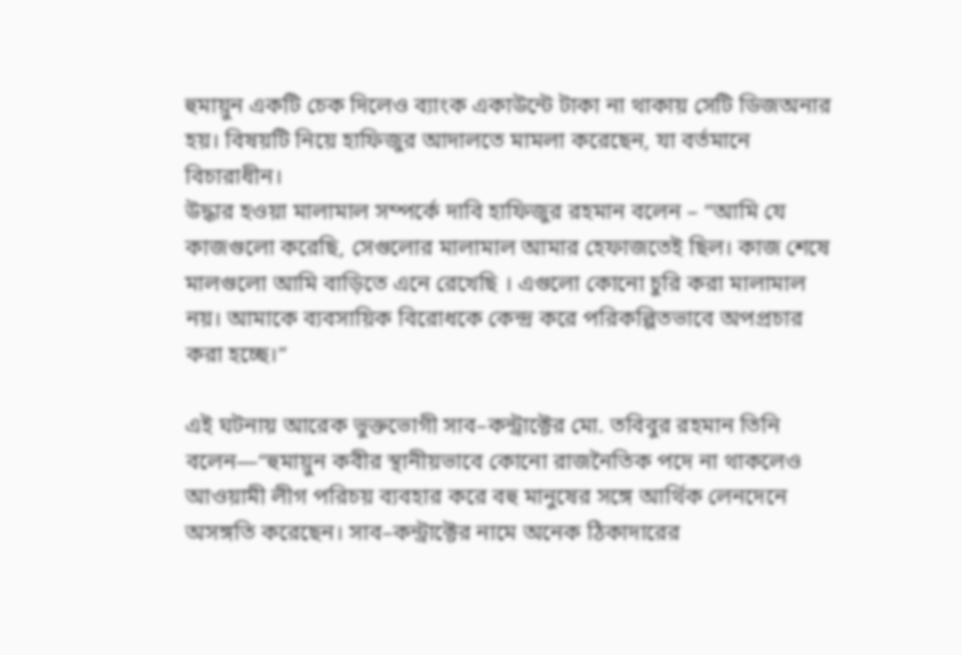হুমায়ুন একটি চেক দিলেও ব্যাংক একাউন্টে টাকা না থাকায় সেটি ডিজঅনার হয়। বিষয়টি নিয়ে হাফিজুর আদালতে মামলা করেছেন, যা বর্তমানে বিচারাধীন।
উদ্ধার হওয়া মালামাল সম্পর্কে দাবি হাফিজুর রহমান বলেন – “আমি যে কাজগুলো করেছি, সেগুলোর মালামাল আমার হেফাজতেই ছিল। কাজ শেষে মালগুলো আমি বাড়িতে এনে রেখেছি । এগুলো কোনো চুরি করা মালামাল নয়। আমাকে ব্যবসায়িক বিরোধকে কেন্দ্র করে পরিকল্পিতভাবে অপপ্রচার করা হচ্ছে।”

এই ঘটনায় আরেক ভুক্তভোগী সাব–কন্ট্রাক্টের মো. তবিবুর রহমান তিনি বলেন—“হুমায়ুন কবীর স্থানীয়ভাবে কোনো রাজনৈতিক পদে না থাকলেও আওয়ামী লীগ পরিচয় ব্যবহার করে বহু মানুষের সঙ্গে আর্থিক লেনদেনে অসঙ্গতি করেছেন। সাব–কন্ট্রাক্টের নামে অনেক ঠিকাদারের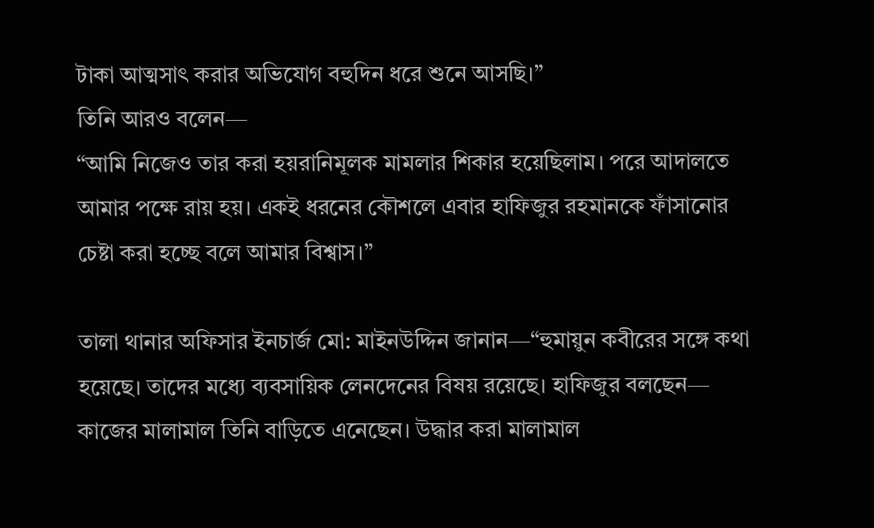টাকা আত্মসাৎ করার অভিযোগ বহুদিন ধরে শুনে আসছি।”
তিনি আরও বলেন—
“আমি নিজেও তার করা হয়রানিমূলক মামলার শিকার হয়েছিলাম। পরে আদালতে আমার পক্ষে রায় হয়। একই ধরনের কৌশলে এবার হাফিজুর রহমানকে ফাঁসানোর চেষ্টা করা হচ্ছে বলে আমার বিশ্বাস।”

তালা থানার অফিসার ইনচার্জ মো: মাইনউদ্দিন জানান—“হুমায়ুন কবীরের সঙ্গে কথা হয়েছে। তাদের মধ্যে ব্যবসায়িক লেনদেনের বিষয় রয়েছে। হাফিজুর বলছেন— কাজের মালামাল তিনি বাড়িতে এনেছেন। উদ্ধার করা মালামাল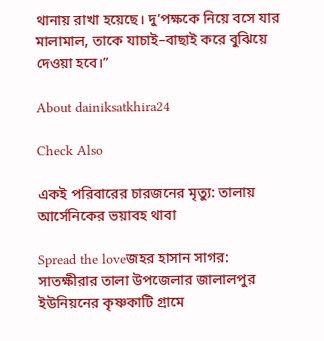থানায় রাখা হয়েছে। দু’পক্ষকে নিয়ে বসে যার মালামাল, তাকে যাচাই–বাছাই করে বুঝিয়ে দেওয়া হবে।”

About dainiksatkhira24

Check Also

একই পরিবারের চারজনের মৃত্যু: তালায় আর্সেনিকের ভয়াবহ থাবা

Spread the loveজহর হাসান সাগর: সাতক্ষীরার তালা উপজেলার জালালপুর ইউনিয়নের কৃষ্ণকাটি গ্রামে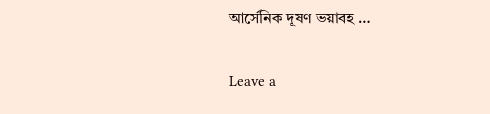আর্সেনিক দূষণ ভয়াবহ …

Leave a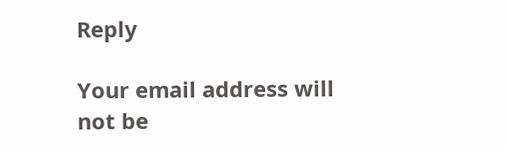Reply

Your email address will not be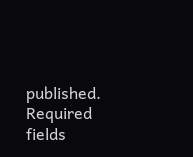published. Required fields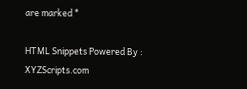are marked *

HTML Snippets Powered By : XYZScripts.com